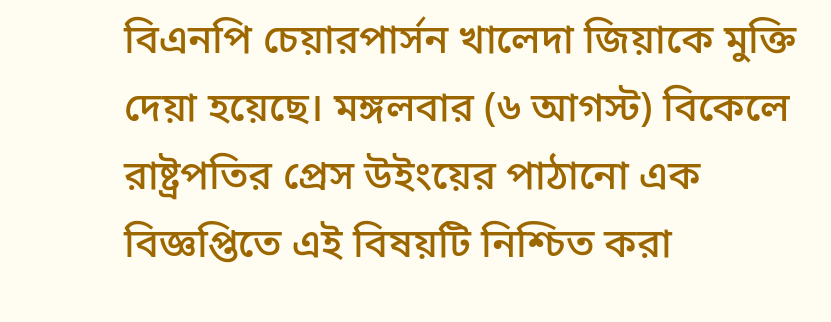বিএনপি চেয়ারপার্সন খালেদা জিয়াকে মুক্তি দেয়া হয়েছে। মঙ্গলবার (৬ আগস্ট) বিকেলে রাষ্ট্রপতির প্রেস উইংয়ের পাঠানো এক বিজ্ঞপ্তিতে এই বিষয়টি নিশ্চিত করা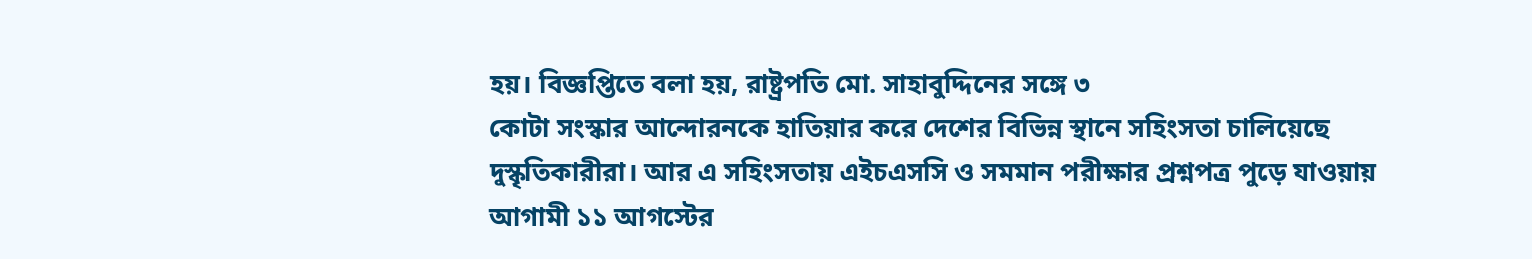হয়। বিজ্ঞপ্তিতে বলা হয়, রাষ্ট্রপতি মো. সাহাবুদ্দিনের সঙ্গে ৩
কোটা সংস্কার আন্দোরনকে হাতিয়ার করে দেশের বিভিন্ন স্থানে সহিংসতা চালিয়েছে দুস্কৃতিকারীরা। আর এ সহিংসতায় এইচএসসি ও সমমান পরীক্ষার প্রশ্নপত্র পুড়ে যাওয়ায় আগামী ১১ আগস্টের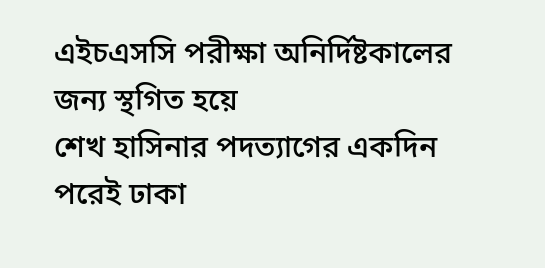এইচএসসি পরীক্ষা অনির্দিষ্টকালের জন্য স্থগিত হয়ে
শেখ হাসিনার পদত্যাগের একদিন পরেই ঢাকা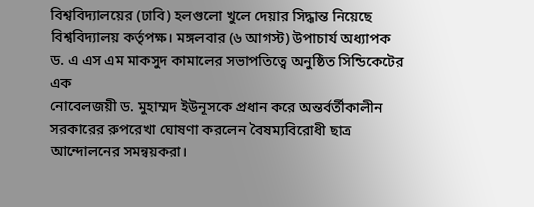বিশ্ববিদ্যালয়ের (ঢাবি) হলগুলো খুলে দেয়ার সিদ্ধান্ত নিয়েছে বিশ্ববিদ্যালয় কর্তৃপক্ষ। মঙ্গলবার (৬ আগস্ট) উপাচার্য অধ্যাপক ড. এ এস এম মাকসুদ কামালের সভাপতিত্বে অনুষ্ঠিত সিন্ডিকেটের এক
নোবেলজয়ী ড. মুহাম্মদ ইউনূসকে প্রধান করে অন্তর্বর্তীকালীন সরকারের রুপরেখা ঘোষণা করলেন বৈষম্যবিরোধী ছাত্র আন্দোলনের সমন্বয়করা।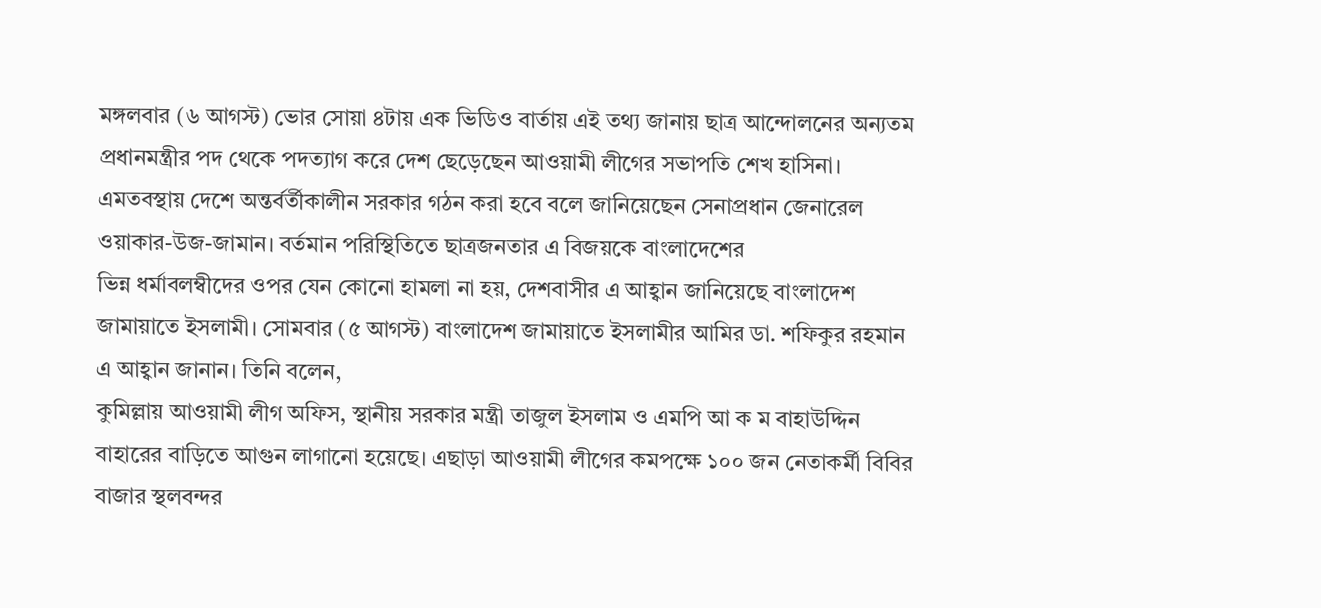মঙ্গলবার (৬ আগস্ট) ভোর সোয়া ৪টায় এক ভিডিও বার্তায় এই তথ্য জানায় ছাত্র আন্দোলনের অন্যতম
প্রধানমন্ত্রীর পদ থেকে পদত্যাগ করে দেশ ছেড়েছেন আওয়ামী লীগের সভাপতি শেখ হাসিনা। এমতবস্থায় দেশে অন্তর্বর্তীকালীন সরকার গঠন করা হবে বলে জানিয়েছেন সেনাপ্রধান জেনারেল ওয়াকার-উজ-জামান। বর্তমান পরিস্থিতিতে ছাত্রজনতার এ বিজয়কে বাংলাদেশের
ভিন্ন ধর্মাবলম্বীদের ওপর যেন কোনো হামলা না হয়, দেশবাসীর এ আহ্বান জানিয়েছে বাংলাদেশ জামায়াতে ইসলামী। সোমবার (৫ আগস্ট) বাংলাদেশ জামায়াতে ইসলামীর আমির ডা. শফিকুর রহমান এ আহ্বান জানান। তিনি বলেন,
কুমিল্লায় আওয়ামী লীগ অফিস, স্থানীয় সরকার মন্ত্রী তাজুল ইসলাম ও এমপি আ ক ম বাহাউদ্দিন বাহারের বাড়িতে আগুন লাগানো হয়েছে। এছাড়া আওয়ামী লীগের কমপক্ষে ১০০ জন নেতাকর্মী বিবির বাজার স্থলবন্দর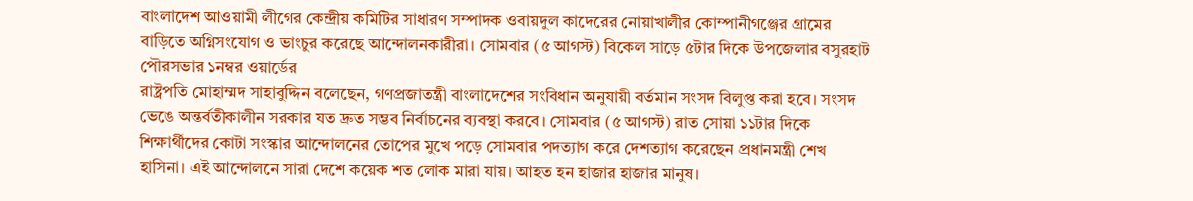বাংলাদেশ আওয়ামী লীগের কেন্দ্রীয় কমিটির সাধারণ সম্পাদক ওবায়দুল কাদেরের নোয়াখালীর কোম্পানীগঞ্জের গ্রামের বাড়িতে অগ্নিসংযোগ ও ভাংচুর করেছে আন্দোলনকারীরা। সোমবার (৫ আগস্ট) বিকেল সাড়ে ৫টার দিকে উপজেলার বসুরহাট পৌরসভার ১নম্বর ওয়ার্ডের
রাষ্ট্রপতি মোহাম্মদ সাহাবুদ্দিন বলেছেন, গণপ্রজাতন্ত্রী বাংলাদেশের সংবিধান অনুযায়ী বর্তমান সংসদ বিলুপ্ত করা হবে। সংসদ ভেঙে অন্তর্বতীকালীন সরকার যত দ্রুত সম্ভব নির্বাচনের ব্যবস্থা করবে। সোমবার (৫ আগস্ট) রাত সোয়া ১১টার দিকে
শিক্ষার্থীদের কোটা সংস্কার আন্দোলনের তোপের মুখে পড়ে সোমবার পদত্যাগ করে দেশত্যাগ করেছেন প্রধানমন্ত্রী শেখ হাসিনা। এই আন্দোলনে সারা দেশে কয়েক শত লোক মারা যায়। আহত হন হাজার হাজার মানুষ।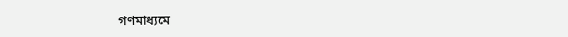গণমাধ্যমে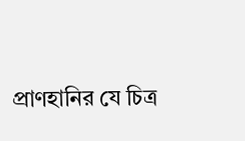প্রাণহানির যে চিত্র